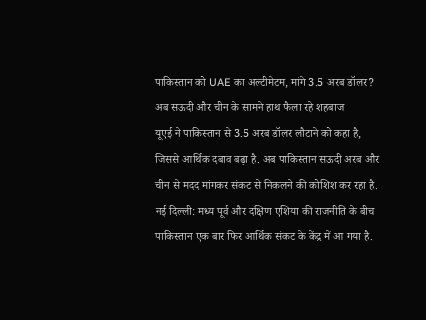पाकिस्तान को UAE का अल्टीमेटम, मांगे 3.5 अरब डॉलर? अब सऊदी और चीन के सामने हाथ फैला रहे शहबाज
यूएई ने पाकिस्तान से 3.5 अरब डॉलर लौटाने को कहा है, जिससे आर्थिक दबाव बढ़ा है. अब पाकिस्तान सऊदी अरब और चीन से मदद मांगकर संकट से निकलने की कोशिश कर रहा है.
नई दिल्ली: मध्य पूर्व और दक्षिण एशिया की राजनीति के बीच पाकिस्तान एक बार फिर आर्थिक संकट के केंद्र में आ गया है.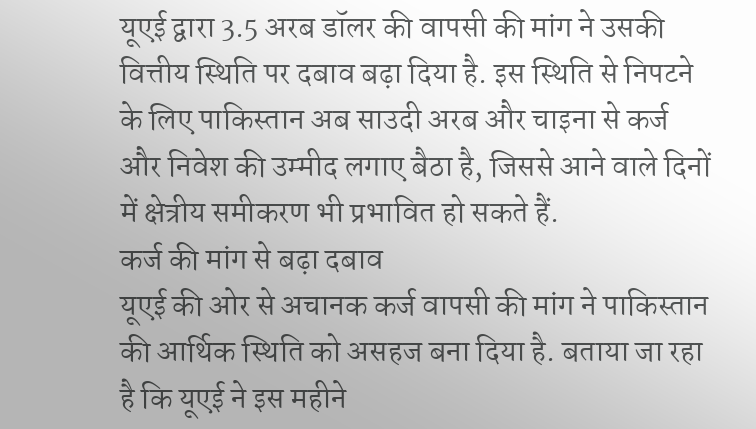यूएई द्वारा 3.5 अरब डॉलर की वापसी की मांग ने उसकी वित्तीय स्थिति पर दबाव बढ़ा दिया है. इस स्थिति से निपटने के लिए पाकिस्तान अब साउदी अरब और चाइना से कर्ज और निवेश की उम्मीद लगाए बैठा है, जिससे आने वाले दिनों में क्षेत्रीय समीकरण भी प्रभावित हो सकते हैं.
कर्ज की मांग से बढ़ा दबाव
यूएई की ओर से अचानक कर्ज वापसी की मांग ने पाकिस्तान की आर्थिक स्थिति को असहज बना दिया है. बताया जा रहा है कि यूएई ने इस महीने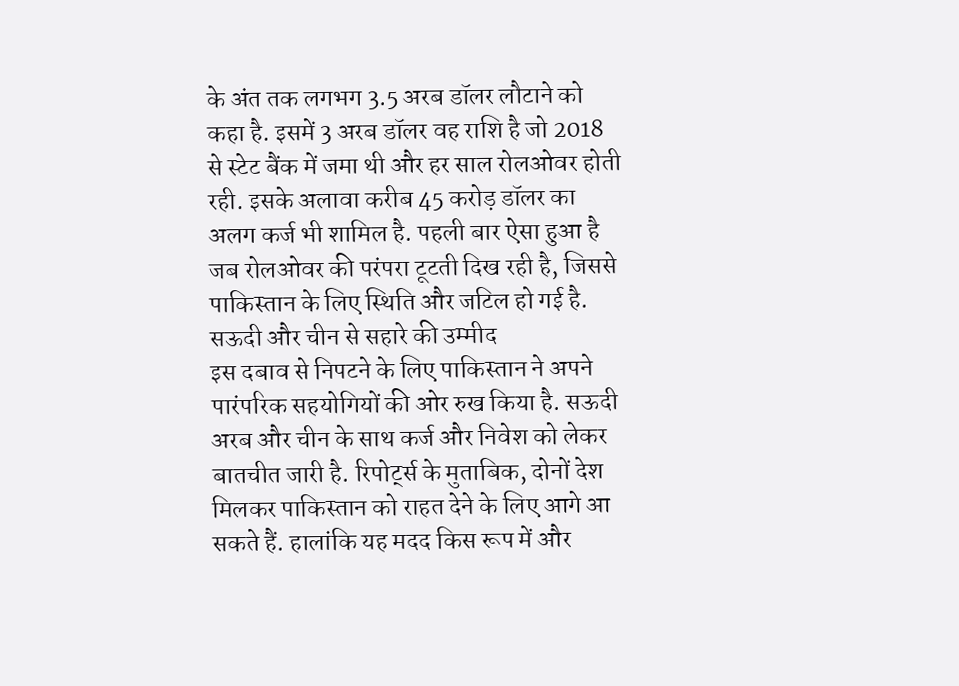के अंत तक लगभग 3.5 अरब डॉलर लौटाने को कहा है. इसमें 3 अरब डॉलर वह राशि है जो 2018 से स्टेट बैंक में जमा थी और हर साल रोलओवर होती रही. इसके अलावा करीब 45 करोड़ डॉलर का अलग कर्ज भी शामिल है. पहली बार ऐसा हुआ है जब रोलओवर की परंपरा टूटती दिख रही है, जिससे पाकिस्तान के लिए स्थिति और जटिल हो गई है.
सऊदी और चीन से सहारे की उम्मीद
इस दबाव से निपटने के लिए पाकिस्तान ने अपने पारंपरिक सहयोगियों की ओर रुख किया है. सऊदी अरब और चीन के साथ कर्ज और निवेश को लेकर बातचीत जारी है. रिपोर्ट्स के मुताबिक, दोनों देश मिलकर पाकिस्तान को राहत देने के लिए आगे आ सकते हैं. हालांकि यह मदद किस रूप में और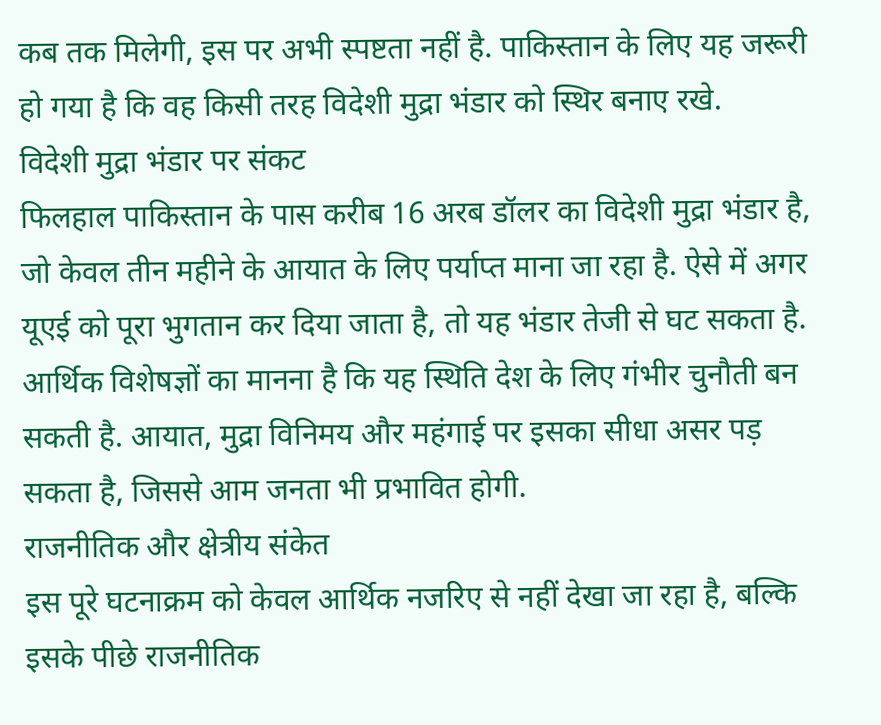कब तक मिलेगी, इस पर अभी स्पष्टता नहीं है. पाकिस्तान के लिए यह जरूरी हो गया है कि वह किसी तरह विदेशी मुद्रा भंडार को स्थिर बनाए रखे.
विदेशी मुद्रा भंडार पर संकट
फिलहाल पाकिस्तान के पास करीब 16 अरब डॉलर का विदेशी मुद्रा भंडार है, जो केवल तीन महीने के आयात के लिए पर्याप्त माना जा रहा है. ऐसे में अगर यूएई को पूरा भुगतान कर दिया जाता है, तो यह भंडार तेजी से घट सकता है. आर्थिक विशेषज्ञों का मानना है कि यह स्थिति देश के लिए गंभीर चुनौती बन सकती है. आयात, मुद्रा विनिमय और महंगाई पर इसका सीधा असर पड़ सकता है, जिससे आम जनता भी प्रभावित होगी.
राजनीतिक और क्षेत्रीय संकेत
इस पूरे घटनाक्रम को केवल आर्थिक नजरिए से नहीं देखा जा रहा है, बल्कि इसके पीछे राजनीतिक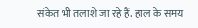संकेत भी तलाशे जा रहे हैं. हाल के समय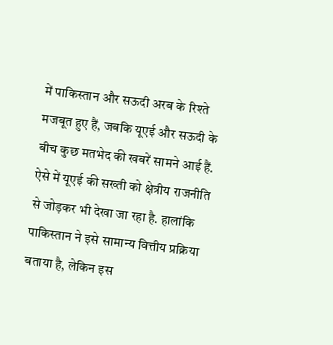में पाकिस्तान और सऊदी अरब के रिश्ते मजबूत हुए हैं, जबकि यूएई और सऊदी के बीच कुछ मतभेद की खबरें सामने आई हैं. ऐसे में यूएई की सख्ती को क्षेत्रीय राजनीति से जोड़कर भी देखा जा रहा है. हालांकि पाकिस्तान ने इसे सामान्य वित्तीय प्रक्रिया बताया है, लेकिन इस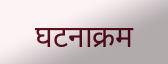घटनाक्रम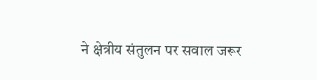ने क्षेत्रीय संतुलन पर सवाल जरूर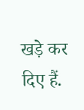खड़े कर दिए हैं.